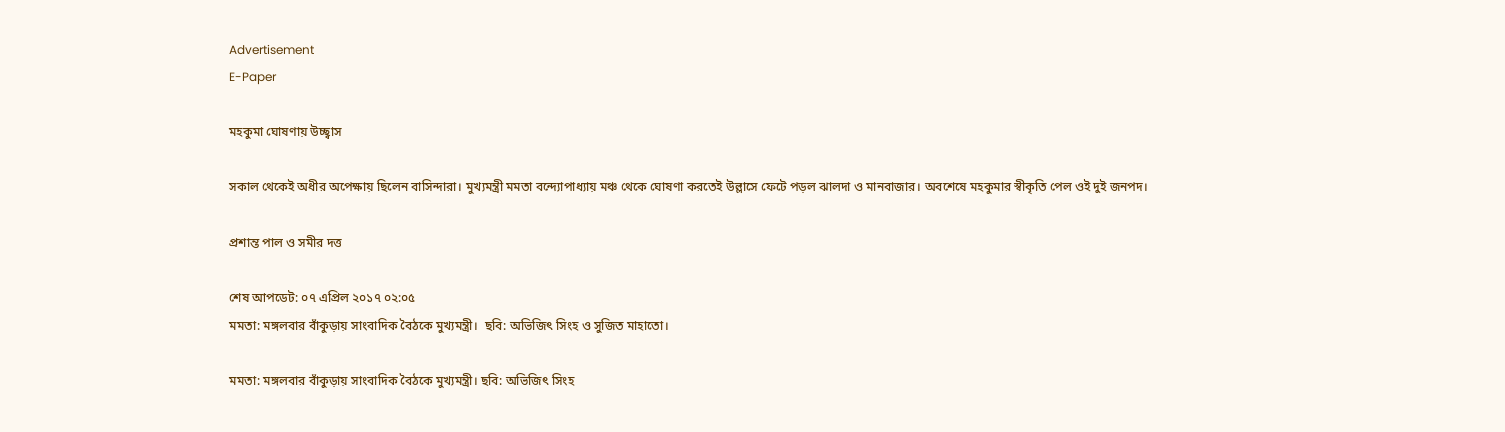Advertisement
E-Paper

মহকুমা ঘোষণায় উচ্ছ্বাস

সকাল থেকেই অধীর অপেক্ষায় ছিলেন বাসিন্দারা। মুখ্যমন্ত্রী মমতা বন্দ্যোপাধ্যায় মঞ্চ থেকে ঘোষণা করতেই উল্লাসে ফেটে পড়ল ঝালদা ও মানবাজার। অবশেষে মহকুমার স্বীকৃতি পেল ওই দুই জনপদ।

প্রশান্ত পাল ও সমীর দত্ত

শেষ আপডেট: ০৭ এপ্রিল ২০১৭ ০২:০৫
মমতা: মঙ্গলবার বাঁকুড়ায় সাংবাদিক বৈঠকে মুখ্যমন্ত্রী।  ছবি: অভিজিৎ সিংহ ও সুজিত মাহাতো।

মমতা: মঙ্গলবার বাঁকুড়ায় সাংবাদিক বৈঠকে মুখ্যমন্ত্রী। ছবি: অভিজিৎ সিংহ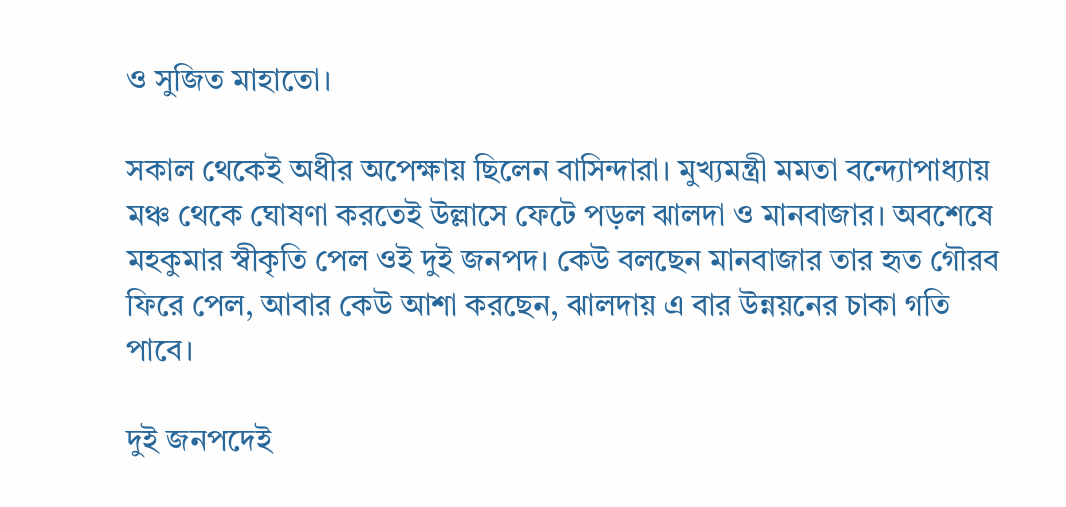ও সুজিত মাহাতো।

সকাল থেকেই অধীর অপেক্ষায় ছিলেন বাসিন্দারা। মুখ্যমন্ত্রী মমতা বন্দ্যোপাধ্যায় মঞ্চ থেকে ঘোষণা করতেই উল্লাসে ফেটে পড়ল ঝালদা ও মানবাজার। অবশেষে মহকুমার স্বীকৃতি পেল ওই দুই জনপদ। কেউ বলছেন মানবাজার তার হৃত গৌরব ফিরে পেল, আবার কেউ আশা করছেন, ঝালদায় এ বার উন্নয়নের চাকা গতি পাবে।

দুই জনপদেই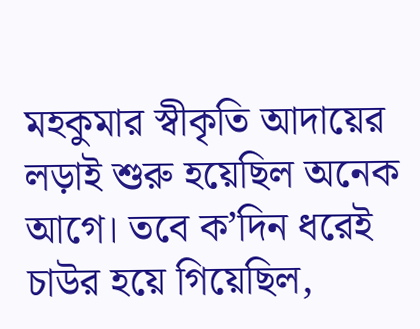মহকুমার স্বীকৃতি আদায়ের লড়াই শুরু হয়েছিল অনেক আগে। তবে ক’দিন ধরেই চাউর হয়ে গিয়েছিল,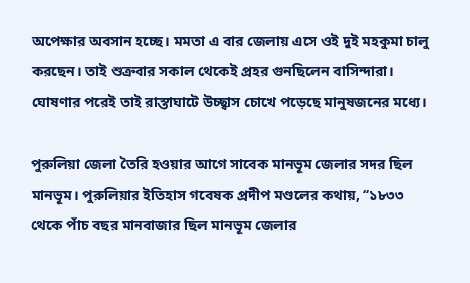অপেক্ষার অবসান হচ্ছে। মমতা এ বার জেলায় এসে ওই দুই মহকুমা চালু করছেন। তাই শুক্রবার সকাল থেকেই প্রহর গুনছিলেন বাসিন্দারা। ঘোষণার পরেই তাই রাস্তাঘাটে উচ্ছ্বাস চোখে পড়েছে মানুষজনের মধ্যে।

পুরুলিয়া জেলা তৈরি হওয়ার আগে সাবেক মানভূম জেলার সদর ছিল মানভূম। পুরুলিয়ার ইতিহাস গবেষক প্রদীপ মণ্ডলের কথায়, ‘‘১৮৩৩ থেকে পাঁচ বছর মানবাজার ছিল মানভূম জেলার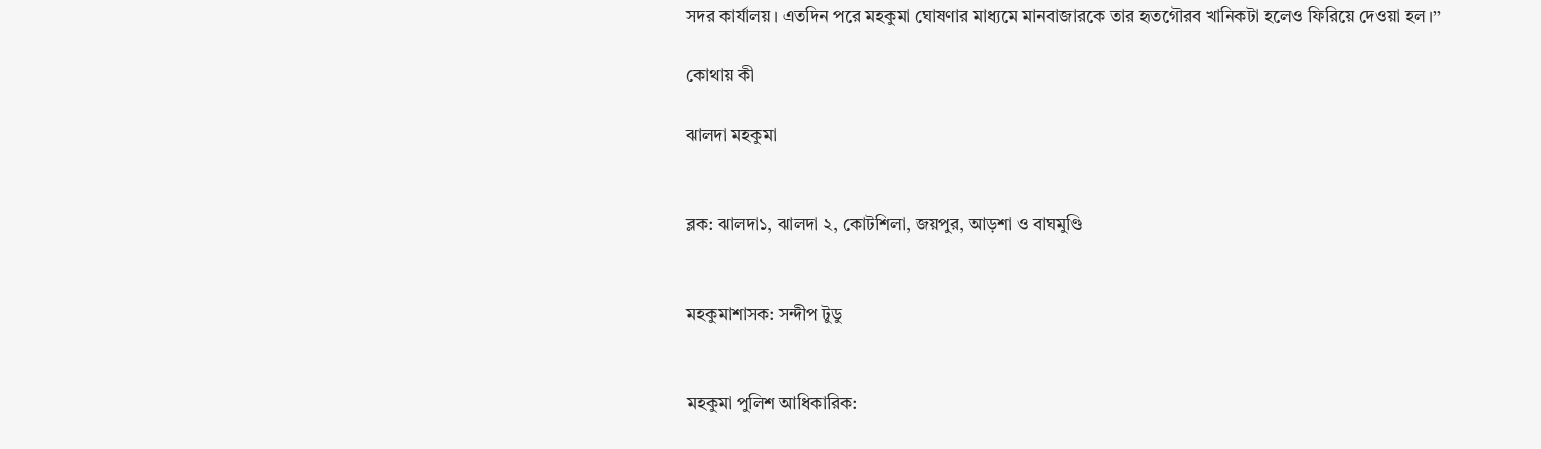সদর কার্যালয়। এতদিন পরে মহকুমা ঘোষণার মাধ্যমে মানবাজারকে তার হৃতগৌরব খানিকটা হলেও ফিরিয়ে দেওয়া হল।’’

কোথায় কী

ঝালদা মহকুমা


ব্লক: ঝালদা১, ঝালদা ২, কোটশিলা, জয়পুর, আড়শা ও বাঘমুণ্ডি


মহকুমাশাসক: সন্দীপ টুডু


মহকুমা পুলিশ আধিকারিক: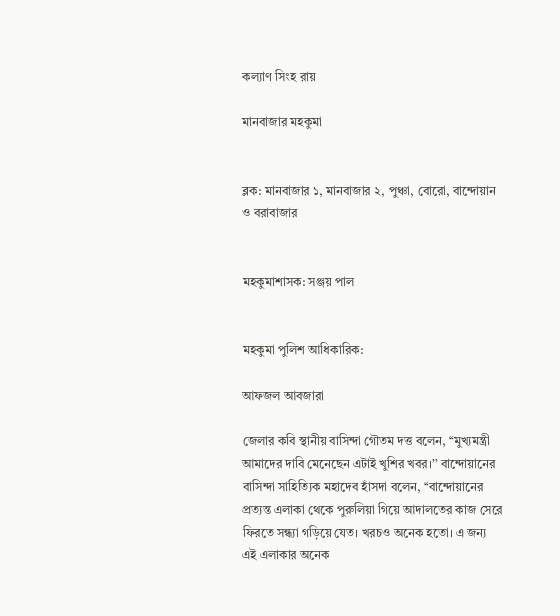কল্যাণ সিংহ রায়

মানবাজার মহকুমা


ব্লক: মানবাজার ১, মানবাজার ২, পুঞ্চা, বোরো, বান্দোয়ান ও বরাবাজার


মহকুমাশাসক: সঞ্জয় পাল


মহকুমা পুলিশ আধিকারিক:

আফজল আবজারা

জেলার কবি স্থানীয় বাসিন্দা গৌতম দত্ত বলেন, ‘‘মুখ্যমন্ত্রী আমাদের দাবি মেনেছেন এটাই খুশির খবর।’’ বান্দোয়ানের বাসিন্দা সাহিত্যিক মহাদেব হাঁসদা বলেন, ‘‘বান্দোয়ানের প্রত্যন্ত এলাকা থেকে পুরুলিয়া গিয়ে আদালতের কাজ সেরে ফিরতে সন্ধ্যা গড়িয়ে যেত। খরচও অনেক হতো। এ জন্য এই এলাকার অনেক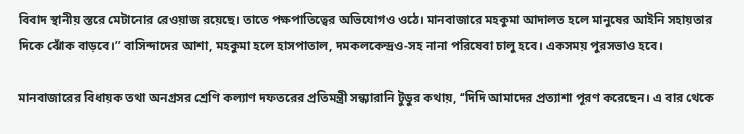বিবাদ স্থানীয় স্তরে মেটানোর রেওয়াজ রয়েছে। তাতে পক্ষপাতিত্বের অভিযোগও ওঠে। মানবাজারে মহকুমা আদালত হলে মানুষের আইনি সহায়তার দিকে ঝোঁক বাড়বে।’’ বাসিন্দাদের আশা, মহকুমা হলে হাসপাতাল, দমকলকেন্দ্রও-সহ নানা পরিষেবা চালু হবে। একসময় পুরসভাও হবে।

মানবাজারের বিধায়ক তথা অনগ্রসর শ্রেণি কল্যাণ দফতরের প্রতিমন্ত্রী সন্ধ্যারানি টুডুর কথায়, ‘‘দিদি আমাদের প্রত্যাশা পূরণ করেছেন। এ বার থেকে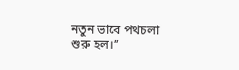নতুন ভাবে পথচলা শুরু হল।’’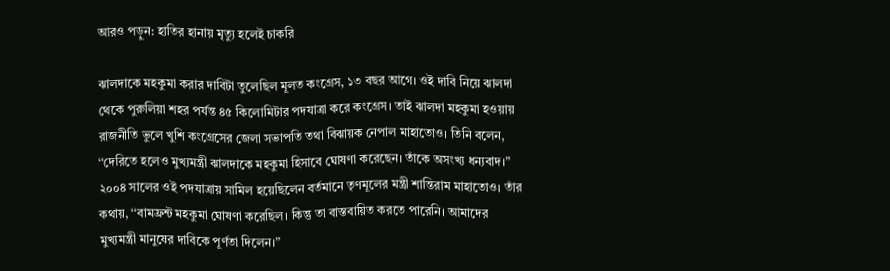আরও পড়ুন: হাতির হানায় মৃত্যু হলেই চাকরি

ঝালদাকে মহকুমা করার দাবিটা তুলেছিল মূলত কংগ্রেস, ১৩ বছর আগে। ওই দাবি নিয়ে ঝালদা থেকে পুরুলিয়া শহর পর্যন্ত ৪৫ কিলোমিটার পদযাত্রা করে কংগ্রেস। তাই ঝালদা মহকুমা হওয়ায় রাজনীতি ভুলে খুশি কংগ্রেসের জেলা সভাপতি তথা বিঝায়ক নেপাল মাহাতোও। তিনি বলেন, ‘‘দেরিতে হলেও মুখ্যমন্ত্রী ঝালদাকে মহকুমা হিসাবে ঘোষণা করেছেন। তাঁকে অসংখ্য ধন্যবাদ।” ২০০৪ সালের ওই পদযাত্রায় সামিল হয়েছিলেন বর্তমানে তৃণমূলের মন্ত্রী শান্তিরাম মাহাতোও। তাঁর কথায়, ‘‘বামফ্রন্ট মহকুমা ঘোষণা করেছিল। কিন্তু তা বাস্তবায়িত করতে পারেনি। আমাদের মুখ্যমন্ত্রী মানুষের দাবিকে পূর্ণতা দিলেন।”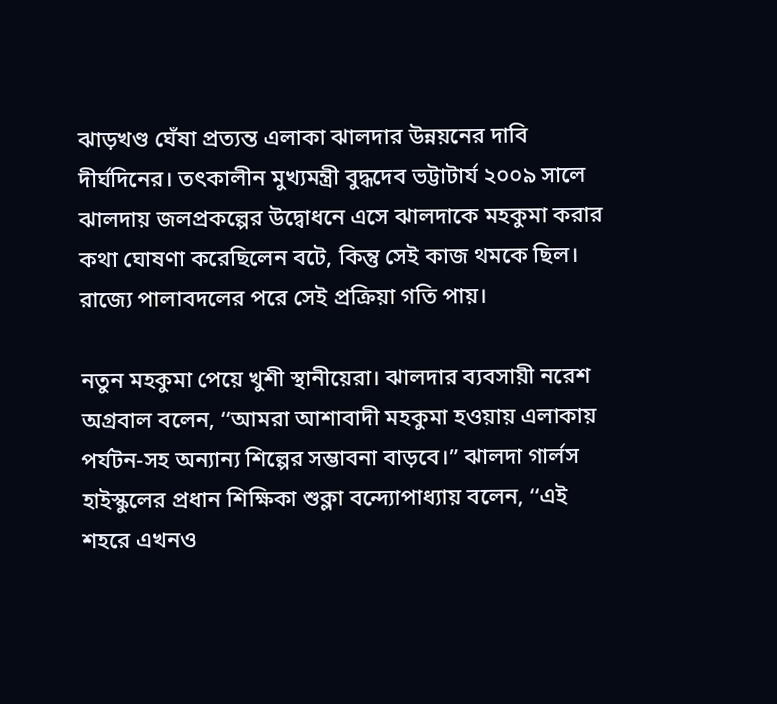ঝাড়খণ্ড ঘেঁষা প্রত্যন্ত এলাকা ঝালদার উন্নয়নের দাবি দীর্ঘদিনের। তৎকালীন মুখ্যমন্ত্রী বুদ্ধদেব ভট্টাটার্য ২০০৯ সালে ঝালদায় জলপ্রকল্পের উদ্বোধনে এসে ঝালদাকে মহকুমা করার কথা ঘোষণা করেছিলেন বটে, কিন্তু সেই কাজ থমকে ছিল। রাজ্যে পালাবদলের পরে সেই প্রক্রিয়া গতি পায়।

নতুন মহকুমা পেয়ে খুশী স্থানীয়েরা। ঝালদার ব্যবসায়ী নরেশ অগ্রবাল বলেন, ‘‘আমরা আশাবাদী মহকুমা হওয়ায় এলাকায় পর্যটন-সহ অন্যান্য শিল্পের সম্ভাবনা বাড়বে।” ঝালদা গার্লস হাইস্কুলের প্রধান শিক্ষিকা শুক্লা বন্দ্যোপাধ্যায় বলেন, ‘‘এই শহরে এখনও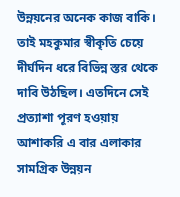উন্নয়নের অনেক কাজ বাকি। তাই মহকুমার স্বীকৃতি চেয়ে দীর্ঘদিন ধরে বিভিন্ন স্তর থেকে দাবি উঠছিল। এতদিনে সেই প্রত্যাশা পূরণ হওয়ায় আশাকরি এ বার এলাকার সামগ্রিক উন্নয়ন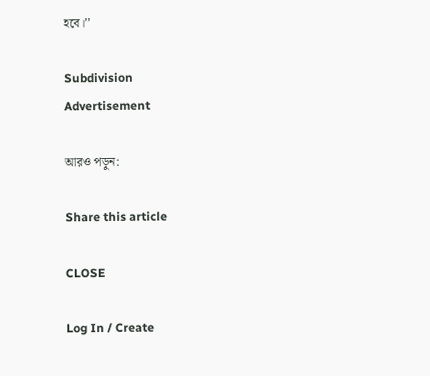হবে।’’

Subdivision
Advertisement

আরও পড়ুন:

Share this article

CLOSE

Log In / Create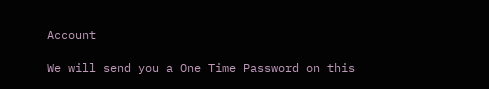Account

We will send you a One Time Password on this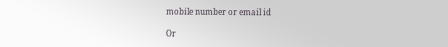mobile number or email id

Or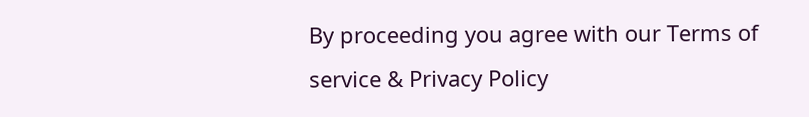By proceeding you agree with our Terms of service & Privacy Policy